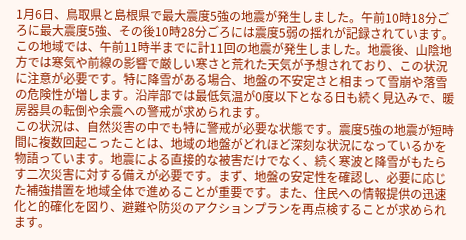1月6日、鳥取県と島根県で最大震度5強の地震が発生しました。午前10時18分ごろに最大震度5強、その後10時28分ごろには震度5弱の揺れが記録されています。この地域では、午前11時半までに計11回の地震が発生しました。地震後、山陰地方では寒気や前線の影響で厳しい寒さと荒れた天気が予想されており、この状況に注意が必要です。特に降雪がある場合、地盤の不安定さと相まって雪崩や落雪の危険性が増します。沿岸部では最低気温が0度以下となる日も続く見込みで、暖房器具の転倒や余震への警戒が求められます。
この状況は、自然災害の中でも特に警戒が必要な状態です。震度5強の地震が短時間に複数回起こったことは、地域の地盤がどれほど深刻な状況になっているかを物語っています。地震による直接的な被害だけでなく、続く寒波と降雪がもたらす二次災害に対する備えが必要です。まず、地盤の安定性を確認し、必要に応じた補強措置を地域全体で進めることが重要です。また、住民への情報提供の迅速化と的確化を図り、避難や防災のアクションプランを再点検することが求められます。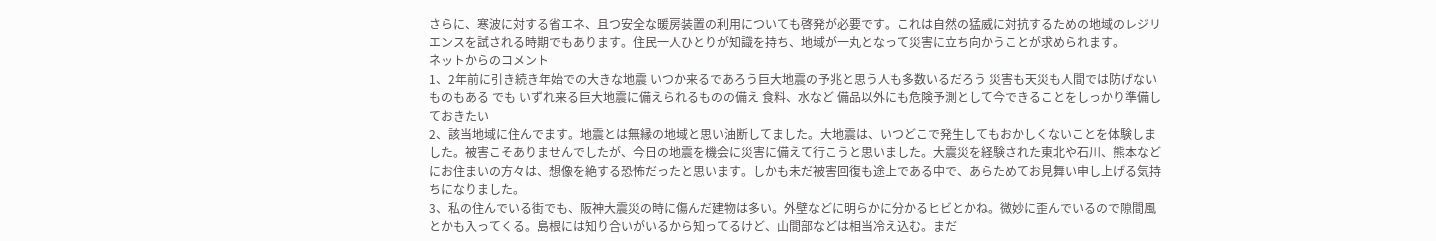さらに、寒波に対する省エネ、且つ安全な暖房装置の利用についても啓発が必要です。これは自然の猛威に対抗するための地域のレジリエンスを試される時期でもあります。住民一人ひとりが知識を持ち、地域が一丸となって災害に立ち向かうことが求められます。
ネットからのコメント
1、2年前に引き続き年始での大きな地震 いつか来るであろう巨大地震の予兆と思う人も多数いるだろう 災害も天災も人間では防げないものもある でも いずれ来る巨大地震に備えられるものの備え 食料、水など 備品以外にも危険予測として今できることをしっかり準備しておきたい
2、該当地域に住んでます。地震とは無縁の地域と思い油断してました。大地震は、いつどこで発生してもおかしくないことを体験しました。被害こそありませんでしたが、今日の地震を機会に災害に備えて行こうと思いました。大震災を経験された東北や石川、熊本などにお住まいの方々は、想像を絶する恐怖だったと思います。しかも未だ被害回復も途上である中で、あらためてお見舞い申し上げる気持ちになりました。
3、私の住んでいる街でも、阪神大震災の時に傷んだ建物は多い。外壁などに明らかに分かるヒビとかね。微妙に歪んでいるので隙間風とかも入ってくる。島根には知り合いがいるから知ってるけど、山間部などは相当冷え込む。まだ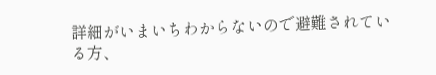詳細がいまいちわからないので避難されている方、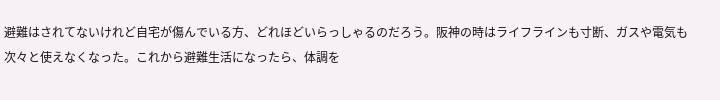避難はされてないけれど自宅が傷んでいる方、どれほどいらっしゃるのだろう。阪神の時はライフラインも寸断、ガスや電気も次々と使えなくなった。これから避難生活になったら、体調を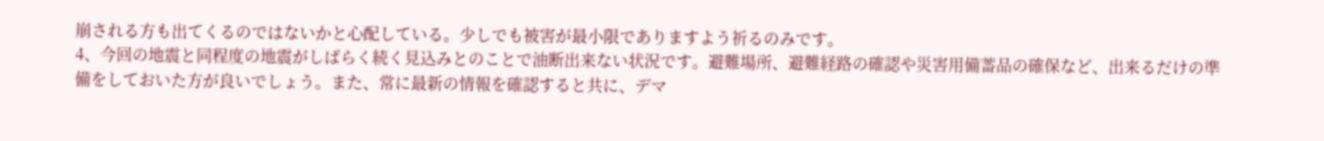崩される方も出てくるのではないかと心配している。少しでも被害が最小限でありますよう祈るのみです。
4、今回の地震と同程度の地震がしばらく続く見込みとのことで油断出来ない状況です。避難場所、避難経路の確認や災害用備蓄品の確保など、出来るだけの準備をしておいた方が良いでしょう。また、常に最新の情報を確認すると共に、デマ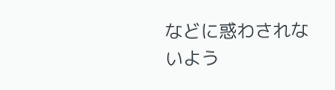などに惑わされないよう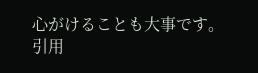心がけることも大事です。
引用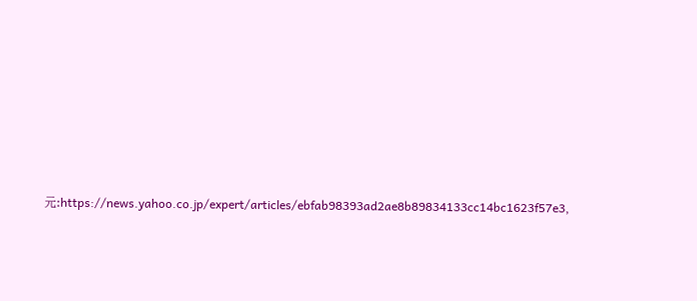元:https://news.yahoo.co.jp/expert/articles/ebfab98393ad2ae8b89834133cc14bc1623f57e3,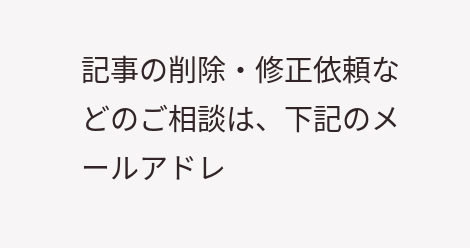記事の削除・修正依頼などのご相談は、下記のメールアドレ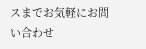スまでお気軽にお問い合わせ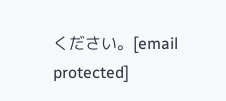ください。[email protected]